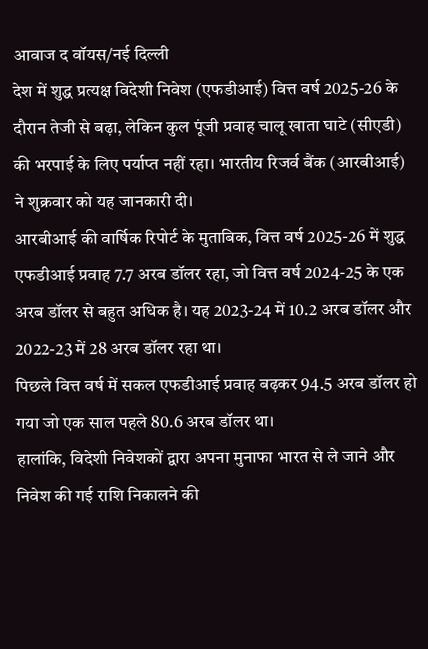आवाज द वॉयस/नई दिल्ली
देश में शुद्ध प्रत्यक्ष विदेशी निवेश (एफडीआई) वित्त वर्ष 2025-26 के दौरान तेजी से बढ़ा, लेकिन कुल पूंजी प्रवाह चालू खाता घाटे (सीएडी) की भरपाई के लिए पर्याप्त नहीं रहा। भारतीय रिजर्व बैंक (आरबीआई) ने शुक्रवार को यह जानकारी दी।
आरबीआई की वार्षिक रिपोर्ट के मुताबिक, वित्त वर्ष 2025-26 में शुद्ध एफडीआई प्रवाह 7.7 अरब डॉलर रहा, जो वित्त वर्ष 2024-25 के एक अरब डॉलर से बहुत अधिक है। यह 2023-24 में 10.2 अरब डॉलर और 2022-23 में 28 अरब डॉलर रहा था।
पिछले वित्त वर्ष में सकल एफडीआई प्रवाह बढ़कर 94.5 अरब डॉलर हो गया जो एक साल पहले 80.6 अरब डॉलर था।
हालांकि, विदेशी निवेशकों द्वारा अपना मुनाफा भारत से ले जाने और निवेश की गई राशि निकालने की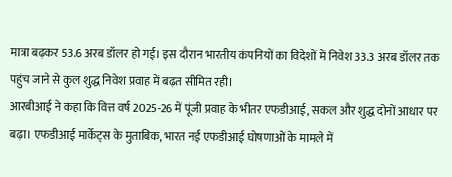मात्रा बढ़कर 53.6 अरब डॉलर हो गई। इस दौरान भारतीय कंपनियों का विदेशों में निवेश 33.3 अरब डॉलर तक पहुंच जाने से कुल शुद्ध निवेश प्रवाह में बढ़त सीमित रही।
आरबीआई ने कहा कि वित्त वर्ष 2025-26 में पूंजी प्रवाह के भीतर एफडीआई, सकल और शुद्ध दोनों आधार पर बढ़ा। एफडीआई मार्केट्स के मुताबिक, भारत नई एफडीआई घोषणाओं के मामले में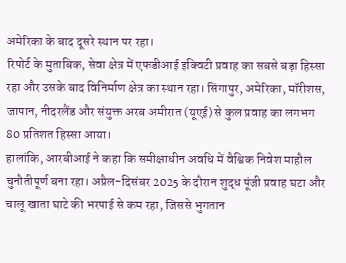अमेरिका के बाद दूसरे स्थान पर रहा।
रिपोर्ट के मुताबिक, सेवा क्षेत्र में एफडीआई इक्विटी प्रवाह का सबसे बड़ा हिस्सा रहा और उसके बाद विनिर्माण क्षेत्र का स्थान रहा। सिंगापुर, अमेरिका, मॉरीशस, जापान, नीदरलैंड और संयुक्त अरब अमीरात (यूएई) से कुल प्रवाह का लगभग 80 प्रतिशत हिस्सा आया।
हालांकि, आरबीआई ने कहा कि समीक्षाधीन अवधि में वैश्विक निवेश माहौल चुनौतीपूर्ण बना रहा। अप्रैल-दिसंबर 2025 के दौरान शुद्ध पूंजी प्रवाह घटा और चालू खाता घाटे की भरपाई से कम रहा, जिससे भुगतान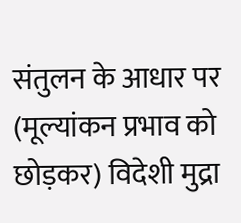संतुलन के आधार पर (मूल्यांकन प्रभाव को छोड़कर) विदेशी मुद्रा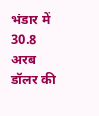भंडार में 30.8 अरब डॉलर की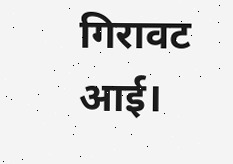गिरावट आई।